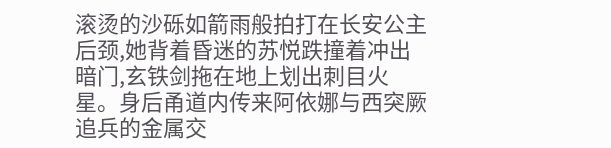滚烫的沙砾如箭雨般拍打在长安公主后颈,她背着昏迷的苏悦跌撞着冲出暗门,玄铁剑拖在地上划出刺目火星。身后甬道内传来阿依娜与西突厥追兵的金属交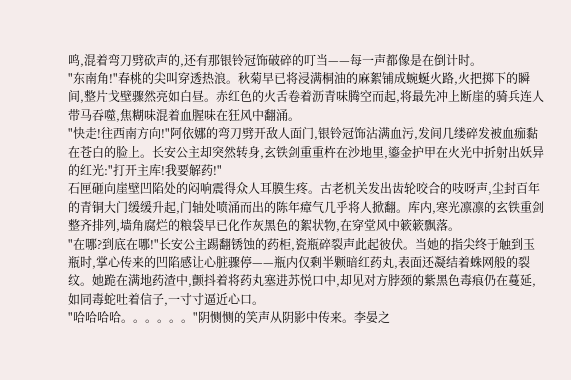鸣,混着弯刀劈砍声的,还有那银铃冠饰破碎的叮当——每一声都像是在倒计时。
"东南角!"春桃的尖叫穿透热浪。秋菊早已将浸满桐油的麻絮铺成蜿蜒火路,火把掷下的瞬间,整片戈壁骤然亮如白昼。赤红色的火舌卷着沥青味腾空而起,将最先冲上断崖的骑兵连人带马吞噬,焦糊味混着血腥味在狂风中翻涌。
"快走!往西南方向!"阿依娜的弯刀劈开敌人面门,银铃冠饰沾满血污,发间几缕碎发被血痂黏在苍白的脸上。长安公主却突然转身,玄铁剑重重杵在沙地里,鎏金护甲在火光中折射出妖异的红光:"打开主库!我要解药!"
石匣砸向崖壁凹陷处的闷响震得众人耳膜生疼。古老机关发出齿轮咬合的吱呀声,尘封百年的青铜大门缓缓升起,门轴处喷涌而出的陈年瘴气几乎将人掀翻。库内,寒光凛凛的玄铁重剑整齐排列,墙角腐烂的粮袋早已化作灰黑色的絮状物,在穿堂风中簌簌飘落。
"在哪?到底在哪!"长安公主踢翻锈蚀的药柜,瓷瓶碎裂声此起彼伏。当她的指尖终于触到玉瓶时,掌心传来的凹陷感让心脏骤停——瓶内仅剩半颗暗红药丸,表面还凝结着蛛网般的裂纹。她跪在满地药渣中,颤抖着将药丸塞进苏悦口中,却见对方脖颈的紫黑色毒痕仍在蔓延,如同毒蛇吐着信子,一寸寸逼近心口。
"哈哈哈哈。。。。。。"阴恻恻的笑声从阴影中传来。李晏之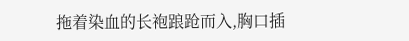拖着染血的长袍踉跄而入,胸口插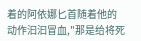着的阿依娜匕首随着他的动作汩汩冒血,"那是给将死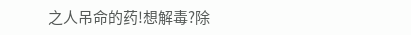之人吊命的药!想解毒?除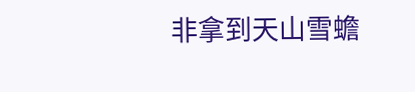非拿到天山雪蟾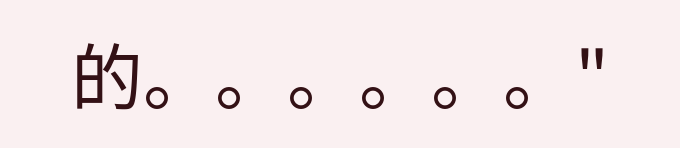的。。。。。。"